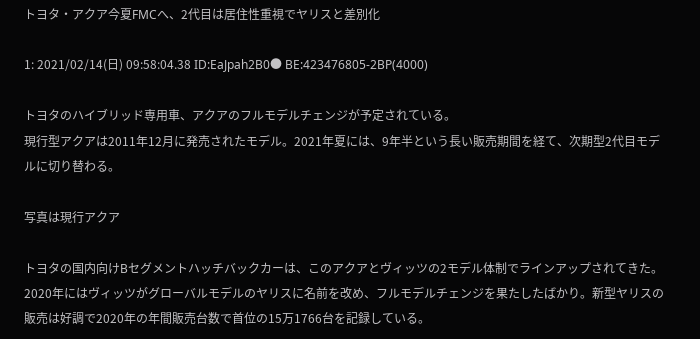トヨタ・アクア今夏FMCへ、2代目は居住性重視でヤリスと差別化

1: 2021/02/14(日) 09:58:04.38 ID:EaJpah2B0● BE:423476805-2BP(4000)

トヨタのハイブリッド専用車、アクアのフルモデルチェンジが予定されている。
現行型アクアは2011年12月に発売されたモデル。2021年夏には、9年半という長い販売期間を経て、次期型2代目モデルに切り替わる。

写真は現行アクア

トヨタの国内向けBセグメントハッチバックカーは、このアクアとヴィッツの2モデル体制でラインアップされてきた。2020年にはヴィッツがグローバルモデルのヤリスに名前を改め、フルモデルチェンジを果たしたばかり。新型ヤリスの販売は好調で2020年の年間販売台数で首位の15万1766台を記録している。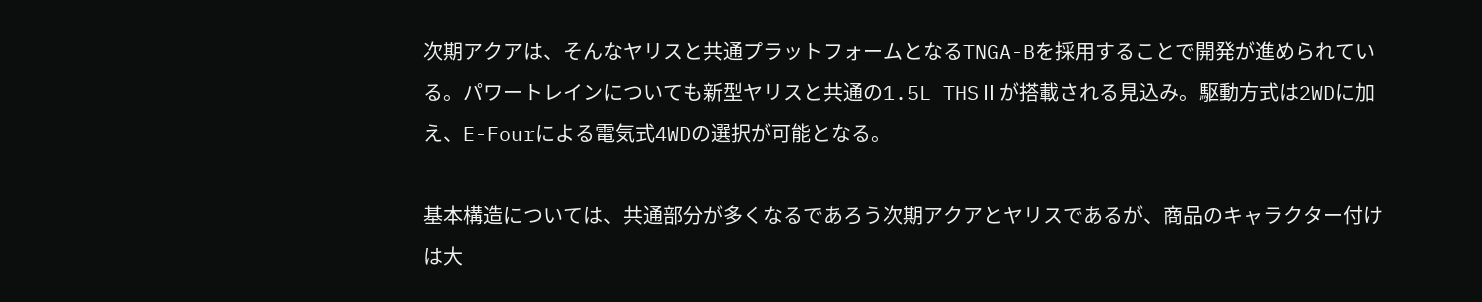次期アクアは、そんなヤリスと共通プラットフォームとなるTNGA-Bを採用することで開発が進められている。パワートレインについても新型ヤリスと共通の1.5L THSⅡが搭載される見込み。駆動方式は2WDに加え、E-Fourによる電気式4WDの選択が可能となる。

基本構造については、共通部分が多くなるであろう次期アクアとヤリスであるが、商品のキャラクター付けは大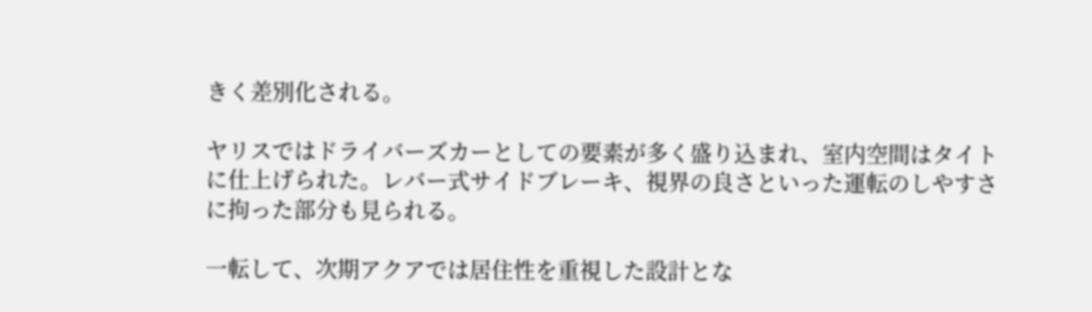きく差別化される。

ヤリスではドライバーズカーとしての要素が多く盛り込まれ、室内空間はタイトに仕上げられた。レバー式サイドブレーキ、視界の良さといった運転のしやすさに拘った部分も見られる。

一転して、次期アクアでは居住性を重視した設計とな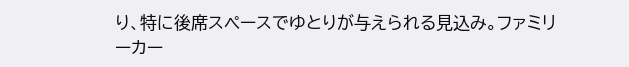り、特に後席スペースでゆとりが与えられる見込み。ファミリーカー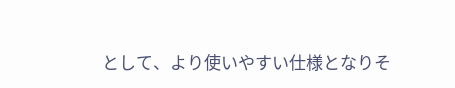として、より使いやすい仕様となりそ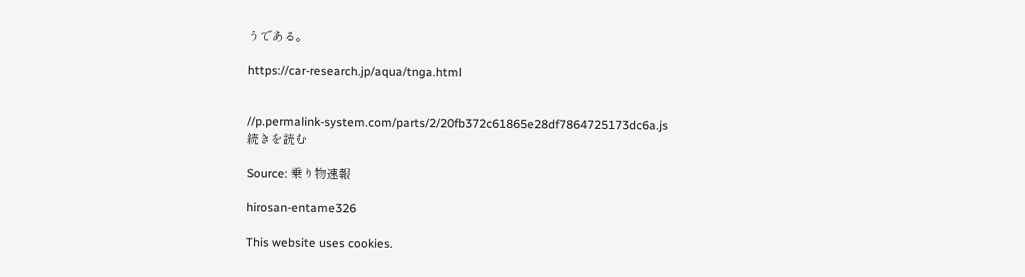うである。

https://car-research.jp/aqua/tnga.html


//p.permalink-system.com/parts/2/20fb372c61865e28df7864725173dc6a.js
続きを読む

Source: 乗り物速報

hirosan-entame326

This website uses cookies.